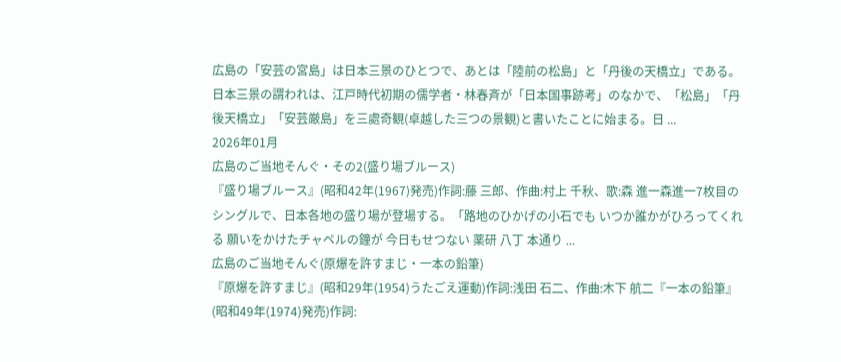広島の「安芸の宮島」は日本三景のひとつで、あとは「陸前の松島」と「丹後の天橋立」である。日本三景の謂われは、江戸時代初期の儒学者・林春斉が「日本国事跡考」のなかで、「松島」「丹後天橋立」「安芸厳島」を三處奇観(卓越した三つの景観)と書いたことに始まる。日 ...
2026年01月
広島のご当地そんぐ・その2(盛り場ブルース)
『盛り場ブルース』(昭和42年(1967)発売)作詞:藤 三郎、作曲:村上 千秋、歌:森 進一森進一7枚目のシングルで、日本各地の盛り場が登場する。「路地のひかげの小石でも いつか誰かがひろってくれる 願いをかけたチャペルの鐘が 今日もせつない 薬研 八丁 本通り ...
広島のご当地そんぐ(原爆を許すまじ・一本の鉛筆)
『原爆を許すまじ』(昭和29年(1954)うたごえ運動)作詞:浅田 石二、作曲:木下 航二『一本の鉛筆』(昭和49年(1974)発売)作詞: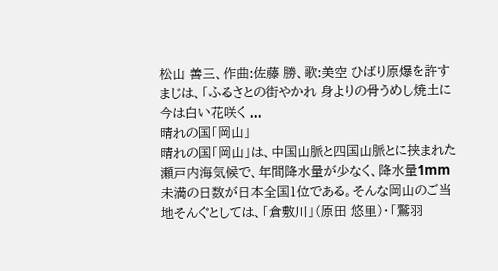松山 善三、作曲:佐藤 勝、歌:美空 ひばり原爆を許すまじは、「ふるさとの街やかれ 身よりの骨うめし焼土に 今は白い花咲く ...
晴れの国「岡山」
晴れの国「岡山」は、中国山脈と四国山脈とに挟まれた瀬戸内海気候で、年間降水量が少なく、降水量1mm未満の日数が日本全国1位である。そんな岡山のご当地そんぐとしては、「倉敷川」(原田 悠里)・「鷲羽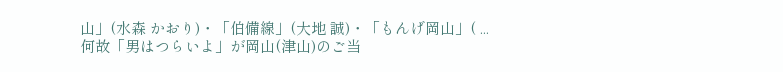山」(水森 かおり)・「伯備線」(大地 誠)・「もんげ岡山」( ...
何故「男はつらいよ」が岡山(津山)のご当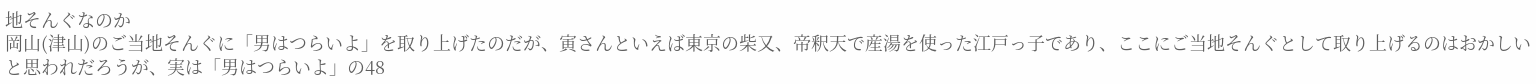地そんぐなのか
岡山(津山)のご当地そんぐに「男はつらいよ」を取り上げたのだが、寅さんといえば東京の柴又、帝釈天で産湯を使った江戸っ子であり、ここにご当地そんぐとして取り上げるのはおかしいと思われだろうが、実は「男はつらいよ」の48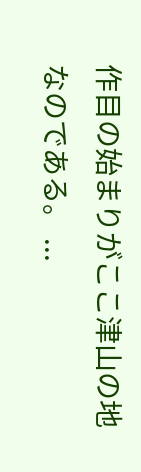作目の始まりがここ津山の地なのである。 ...